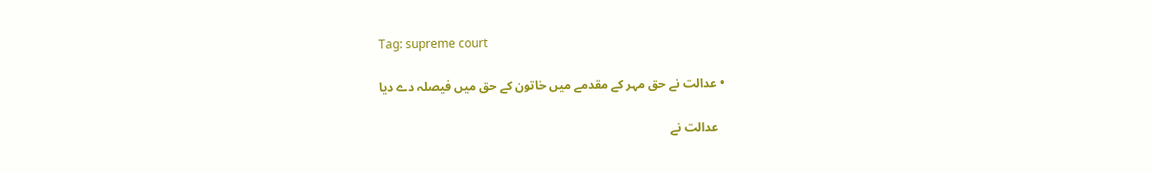Tag: supreme court

  • عدالت نے حق مہر کے مقدمے میں خاتون کے حق میں فیصلہ دے دیا

    عدالت نے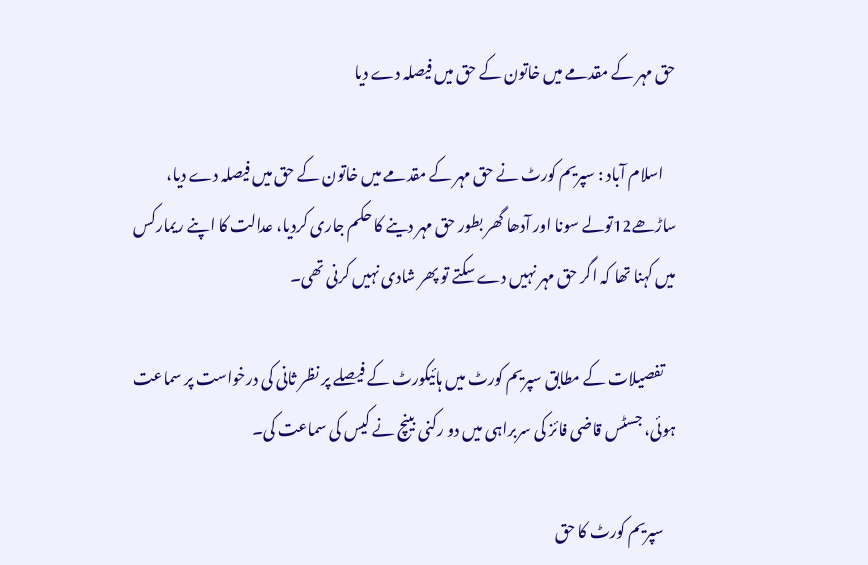حق مہر کے مقدمے میں خاتون کے حق میں فیصلہ دے دیا

    اسلام آباد : سپریم کورٹ نے حق مہر کے مقدمے میں خاتون کے حق میں فیصلہ دے دیا، ساڑھے12تولے سونا اور آدھا گھر بطور حق مہر دینے کا حکم جاری کردیا، عدالت کا اپنے ریمارکس میں کہنا تھا کہ اگر حق مہر نہیں دے سکتے تو پھر شادی نہیں کرنی تھی۔

    تفصیلات کے مطابق سپریم کورٹ میں ہائیکورٹ کے فیصلے پر نظر ثانی کی درخواست پر سماعت ہوئی، جسٹس قاضی فائز کی سربراہی میں دو رکنی بینچ نے کیس کی سماعت کی۔

    سپریم کورٹ کا حق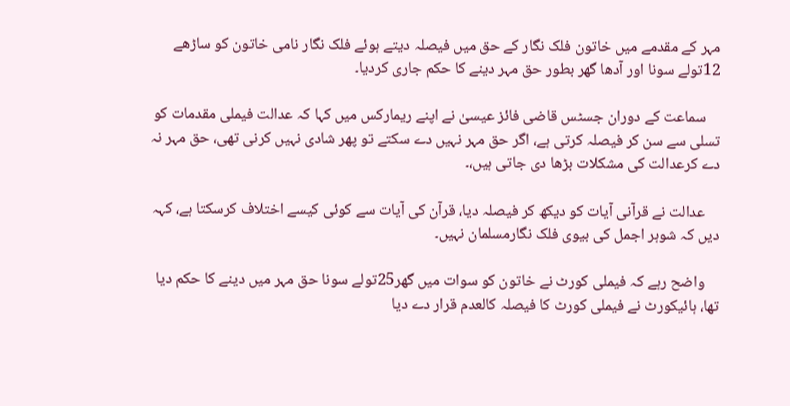مہر کے مقدمے میں خاتون فلک نگار کے حق میں فیصلہ دیتے ہوئے فلک نگار نامی خاتون کو ساڑھے 12تولے سونا اور آدھا گھر بطور حق مہر دینے کا حکم جاری کردیا۔

    سماعت کے دوران جسٹس قاضی فائز عیسیٰ نے اپنے ریمارکس میں کہا کہ عدالت فیملی مقدمات کو تسلی سے سن کر فیصلہ کرتی ہے، اگر حق مہر نہیں دے سکتے تو پھر شادی نہیں کرنی تھی، حق مہر نہ دے کرعدالت کی مشکلات بڑھا دی جاتی ہیں،۔

    عدالت نے قرآنی آیات کو دیکھ کر فیصلہ دیا، قرآن کی آیات سے کوئی کیسے اختلاف کرسکتا ہے، کہہ دیں کہ شوہر اجمل کی بیوی فلک نگارمسلمان نہیں۔

    واضح رہے کہ فیملی کورٹ نے خاتون کو سوات میں گھر25تولے سونا حق مہر میں دینے کا حکم دیا تھا، ہائیکورٹ نے فیملی کورٹ کا فیصلہ کالعدم قرار دے دیا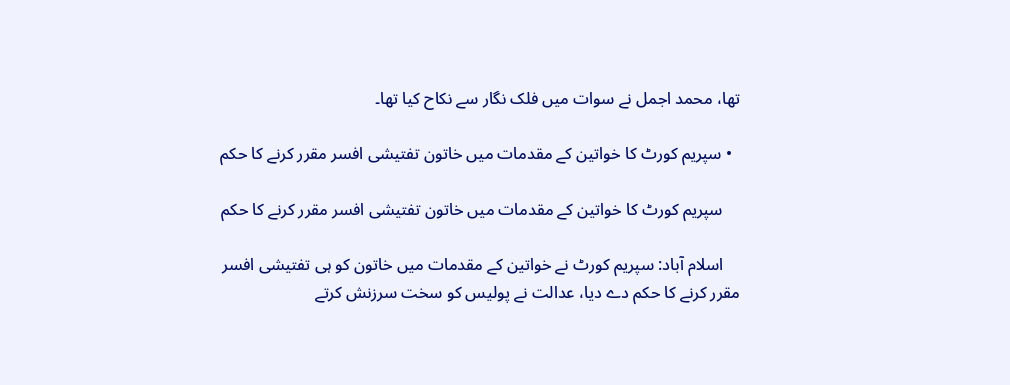تھا، محمد اجمل نے سوات میں فلک نگار سے نکاح کیا تھا۔

  • سپریم کورٹ کا خواتین کے مقدمات میں خاتون تفتیشی افسر مقرر کرنے کا حکم

    سپریم کورٹ کا خواتین کے مقدمات میں خاتون تفتیشی افسر مقرر کرنے کا حکم

    اسلام آباد: سپریم کورٹ نے خواتین کے مقدمات میں خاتون کو ہی تفتیشی افسر مقرر کرنے کا حکم دے دیا، عدالت نے پولیس کو سخت سرزنش کرتے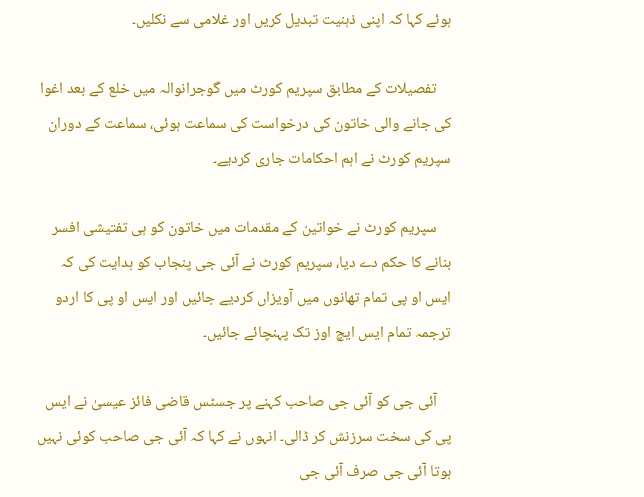ہوئے کہا کہ اپنی ذہنیت تبدیل کریں اور غلامی سے نکلیں۔

    تفصیلات کے مطابق سپریم کورٹ میں گوجرانوالہ میں خلع کے بعد اغوا کی جانے والی خاتون کی درخواست کی سماعت ہوئی، سماعت کے دوران سپریم کورٹ نے اہم احکامات جاری کردیے۔

    سپریم کورٹ نے خواتین کے مقدمات میں خاتون کو ہی تفتیشی افسر بنانے کا حکم دے دیا، سپریم کورٹ نے آئی جی پنجاب کو ہدایت کی کہ ایس او پی تمام تھانوں میں آویزاں کردیے جائیں اور ایس او پی کا اردو ترجمہ تمام ایس ایچ اوز تک پہنچائے جائیں۔

    آئی جی کو آئی جی صاحب کہنے پر جسٹس قاضی فائز عیسیٰ نے ایس پی کی سخت سرزنش کر ڈالی۔ انہوں نے کہا کہ آئی جی صاحب کوئی نہیں ہوتا آئی جی صرف آئی جی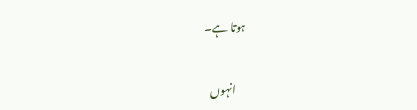ہوتا ہے۔

    انہوں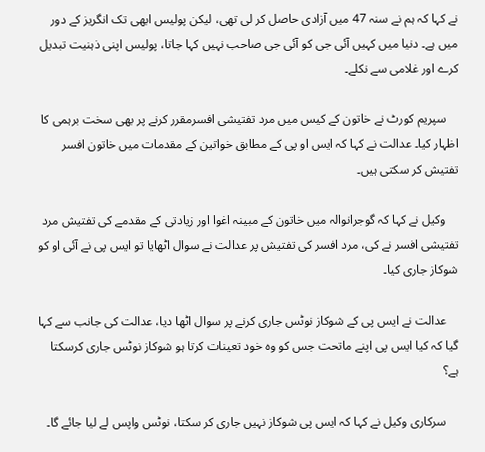نے کہا کہ ہم نے سنہ 47 میں آزادی حاصل کر لی تھی، لیکن پولیس ابھی تک انگریز کے دور میں ہے۔ دنیا میں کہیں آئی جی کو آئی جی صاحب نہیں کہا جاتا، پولیس اپنی ذہنیت تبدیل کرے اور غلامی سے نکلے۔

    سپریم کورٹ نے خاتون کے کیس میں مرد تفتیشی افسرمقرر کرنے پر بھی سخت برہمی کا اظہار کیا۔ عدالت نے کہا کہ ایس او پی کے مطابق خواتین کے مقدمات میں خاتون افسر تفتیش کر سکتی ہیں۔

    وکیل نے کہا کہ گوجرانوالہ میں خاتون کے مبینہ اغوا اور زیادتی کے مقدمے کی تفتیش مرد تفتیشی افسر نے کی، مرد افسر کی تفتیش پر عدالت نے سوال اٹھایا تو ایس پی نے آئی او کو شوکاز جاری کیا۔

    عدالت نے ایس پی کے شوکاز نوٹس جاری کرنے پر سوال اٹھا دیا، عدالت کی جانب سے کہا گیا کہ کیا ایس پی اپنے ماتحت جس کو وہ خود تعینات کرتا ہو شوکاز نوٹس جاری کرسکتا ہے؟

    سرکاری وکیل نے کہا کہ ایس پی شوکاز نہیں جاری کر سکتا، نوٹس واپس لے لیا جائے گا۔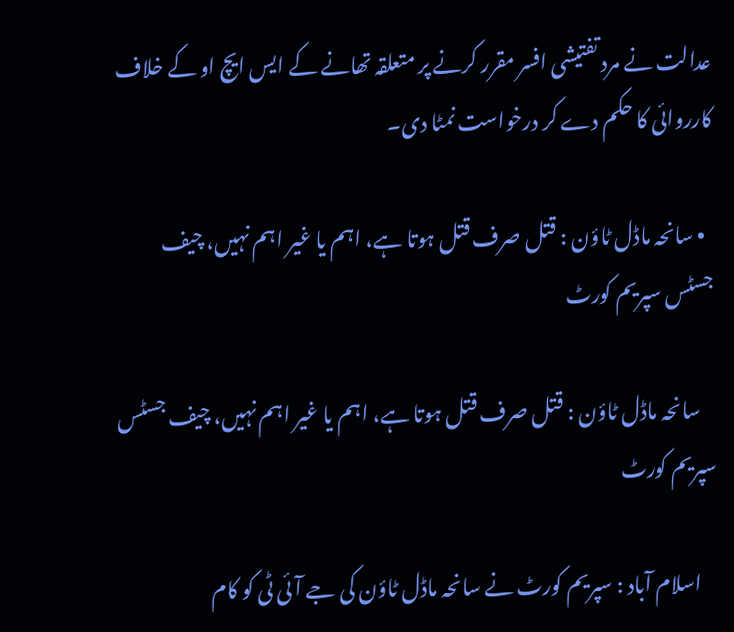عدالت نے مرد تفتیشی افسر مقرر کرنے پر متعلقہ تھانے کے ایس ایچ او کے خلاف کارروائی کا حکم دے کر درخواست نمٹا دی۔

  • سانحہ ماڈل ٹاؤن : قتل صرف قتل ہوتا ہے، اہم یا غیر اہم نہیں، چیف جسٹس سپریم کورٹ

    سانحہ ماڈل ٹاؤن : قتل صرف قتل ہوتا ہے، اہم یا غیر اہم نہیں، چیف جسٹس سپریم کورٹ

    اسلام آباد : سپریم کورٹ نے سانحہ ماڈل ٹاؤن کی جے آئی ٹی کو کام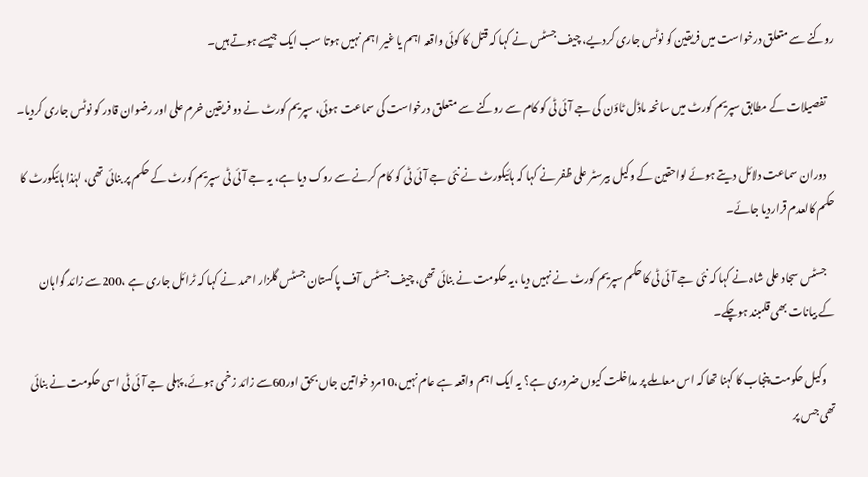روکنے سے متعلق درخواست میں فریقین کو نوٹس جاری کردیے، چیف جسٹس نے کہا کہ قتل کا کوئی واقعہ اہم یا غیر اہم نہیں ہوتا سب ایک جیسے ہوتے ہیں۔

    تفصیلات کے مطابق سپریم کورٹ میں سانحہ ماڈل ٹاؤن کی جے آئی ٹی کو کام سے روکنے سے متعلق درخواست کی سماعت ہوئی، سپریم کورٹ نے دو فریقین خرم علی اور رضوان قادر کو نوٹس جاری کردیا۔

    دوران سماعت دلائل دیتے ہوئے لواحقین کے وکیل بیرسٹر علی ظفر نے کہا کہ ہائیکورٹ نے نئی جے آئی ٹی کو کام کرنے سے روک دیا ہے، یہ جے آئی ٹی سپریم کورٹ کے حکم پر بنائی تھی، لہٰذا ہائیکورٹ کا حکم کالعدم قراردیا جائے۔

    جسٹس سجاد علی شاہ نے کہا کہ نئی جے آئی ٹی کا حکم سپریم کورٹ نے نہیں دیا ،یہ حکومت نے بنائی تھی، چیف جسٹس آف پاکستان جسٹس گلزار احمد نے کہا کہ ٹرائل جاری ہے ،200سے زائد گواہان کے بیانات بھی قلمبند ہوچکے۔

    وکیل حکومت پنجاب کا کہنا تھا کہ اس معاملے پر مداخلت کیوں ضروری ہے؟ یہ ایک اہم واقعہ ہے عام نہیں،10مرد خواتین جاں بحق اور60سے زائد زخمی ہوئے، پہلی جے آئی ٹی اسی حکومت نے بنائی تھی جس پر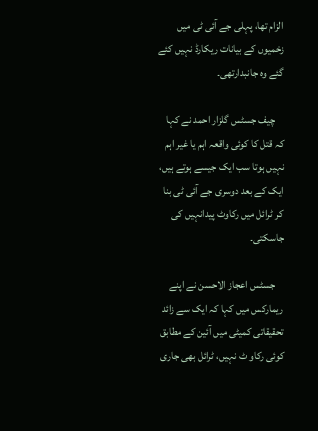الزام تھا، پہلی جے آئی ٹی میں زخمیوں کے بیانات ریکارڈ نہیں کئے گئے وہ جانبدارتھی۔

    چیف جسٹس گلزار احمد نے کہا کہ قتل کا کوئی واقعہ اہم یا غیر اہم نہیں ہوتا سب ایک جیسے ہوتے ہیں، ایک کے بعد دوسری جے آئی ٹی بنا کر ٹرائل میں رکاوٹ پیدانہیں کی جاسکتی۔

    جسٹس اعجاز الاحسن نے اپنے ریمارکس میں کہا کہ ایک سے زائد تحقیقاتی کمیٹی میں آئین کے مطابق کوئی رکاو ٹ نہیں، ٹرائل بھی جاری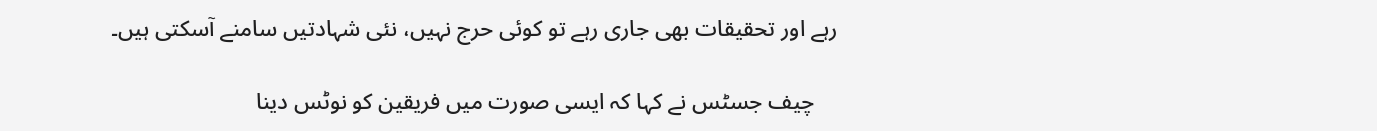رہے اور تحقیقات بھی جاری رہے تو کوئی حرج نہیں، نئی شہادتیں سامنے آسکتی ہیں۔

    چیف جسٹس نے کہا کہ ایسی صورت میں فریقین کو نوٹس دینا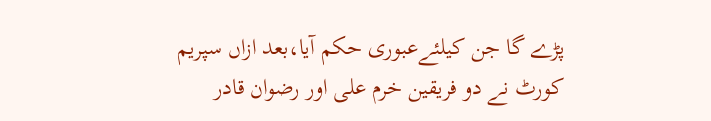پڑے گا جن کیلئےعبوری حکم آیا،بعد ازاں سپریم کورٹ نے دو فریقین خرم علی اور رضوان قادر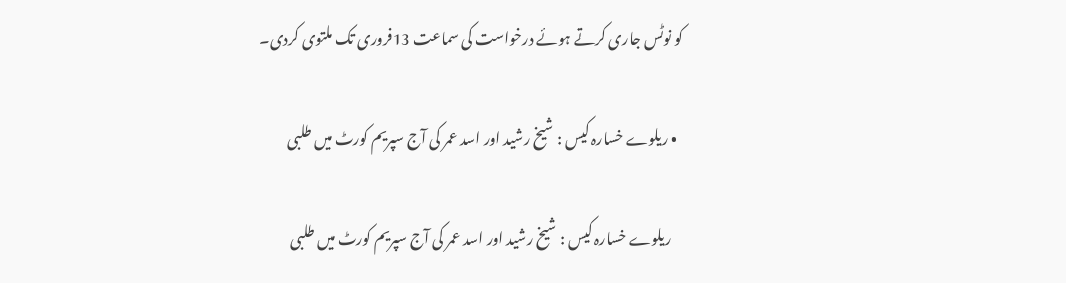کو نوٹس جاری کرتے ہوئے درخواست کی سماعت 13فروری تک ملتوی کردی۔

  • ریلوے خسارہ کیس : شیخ رشید اور اسد عمر کی آج سپریم کورٹ میں طلبی

    ریلوے خسارہ کیس : شیخ رشید اور اسد عمر کی آج سپریم کورٹ میں طلبی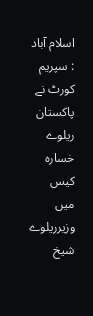اسلام آباد : سپریم کورٹ نے پاکستان ریلوے خسارہ کیس میں وزیرریلوے شیخ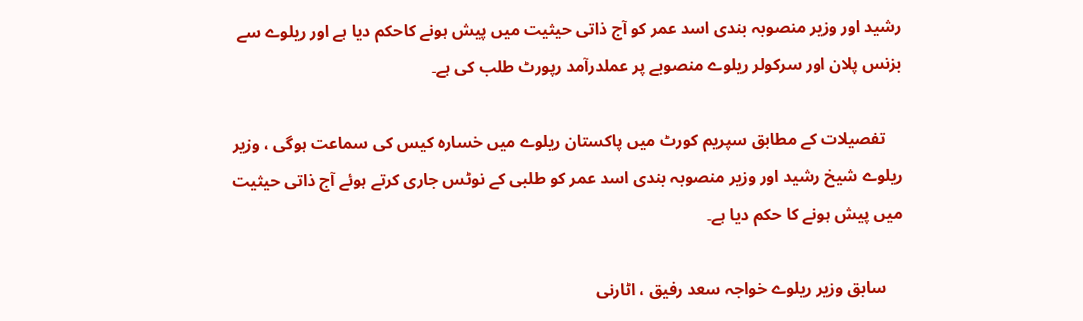رشید اور وزیر منصوبہ بندی اسد عمر کو آج ذاتی حیثیت میں پیش ہونے کاحکم دیا ہے اور ریلوے سے بزنس پلان اور سرکولر ریلوے منصوبے پر عملدرآمد رپورٹ طلب کی ہے۔

    تفصیلات کے مطابق سپریم کورٹ میں پاکستان ریلوے میں خسارہ کیس کی سماعت ہوگی ، وزیر ریلوے شیخ رشید اور وزیر منصوبہ بندی اسد عمر کو طلبی کے نوٹس جاری کرتے ہوئے آج ذاتی حیثیت میں پیش ہونے کا حکم دیا ہے۔

    سابق وزیر ریلوے خواجہ سعد رفیق ، اٹارنی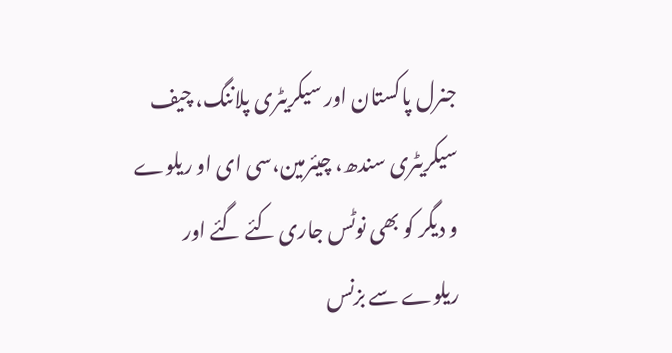جنرل پاکستان اور سیکریٹری پلاننگ، چیف سیکریٹری سندھ، چیئرمین،سی ای او ریلوے و دیگر کو بھی نوٹس جاری کئے گئے اور ریلوے سے بزنس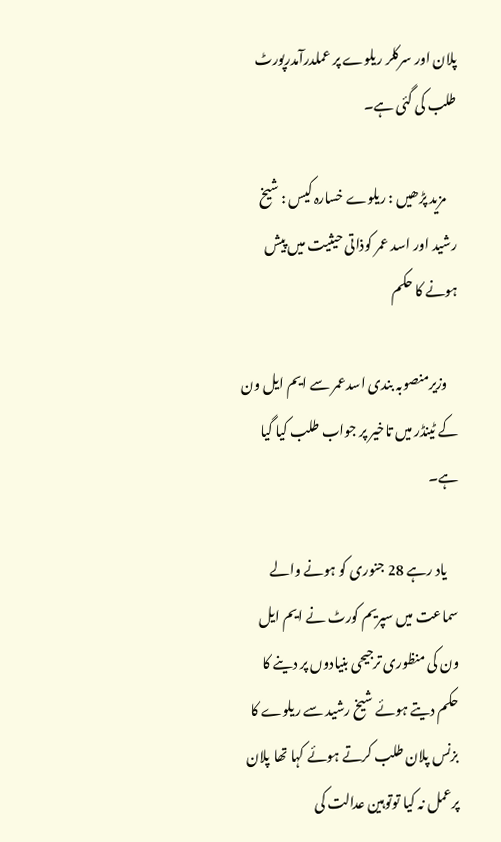پلان اور سرکلر ریلوے پر عملدرآمدرپورٹ طلب کی گئی ہے۔

    مزید پڑھیں : ریلوے خسارہ کیس : شیخ رشید اور اسد عمر کوذاتی حیثیت میں پیش ہونے کا حکم

    وزیرمنصوبہ بندی اسدعمر سے ایم ایل ون کے ٹینڈر میں تاخیر پر جواب طلب کیا گیا ہے۔

    یاد رہے 28 جنوری کو ہونے والے سماعت میں سپریم کورٹ نے ایم ایل ون کی منظوری ترجیحی بنیادوں پر دینے کا حکم دیتے ہوئے شیخ رشید سے ریلوے کا بزنس پلان طلب کرتے ہوئے کہا تھا پلان پرعمل نہ کیا توتوہین عدالت کی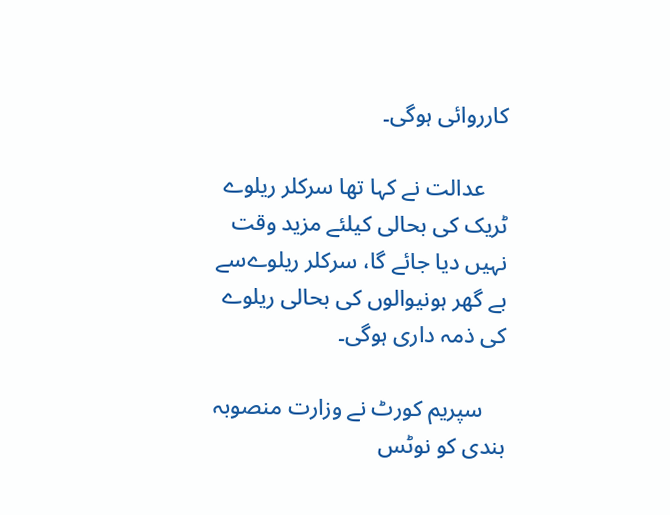کارروائی ہوگی۔

    عدالت نے کہا تھا سرکلر ریلوے ٹریک کی بحالی کیلئے مزید وقت نہیں دیا جائے گا، سرکلر ریلوےسے بے گھر ہونیوالوں کی بحالی ریلوے کی ذمہ داری ہوگی۔

    سپریم کورٹ نے وزارت منصوبہ بندی کو نوٹس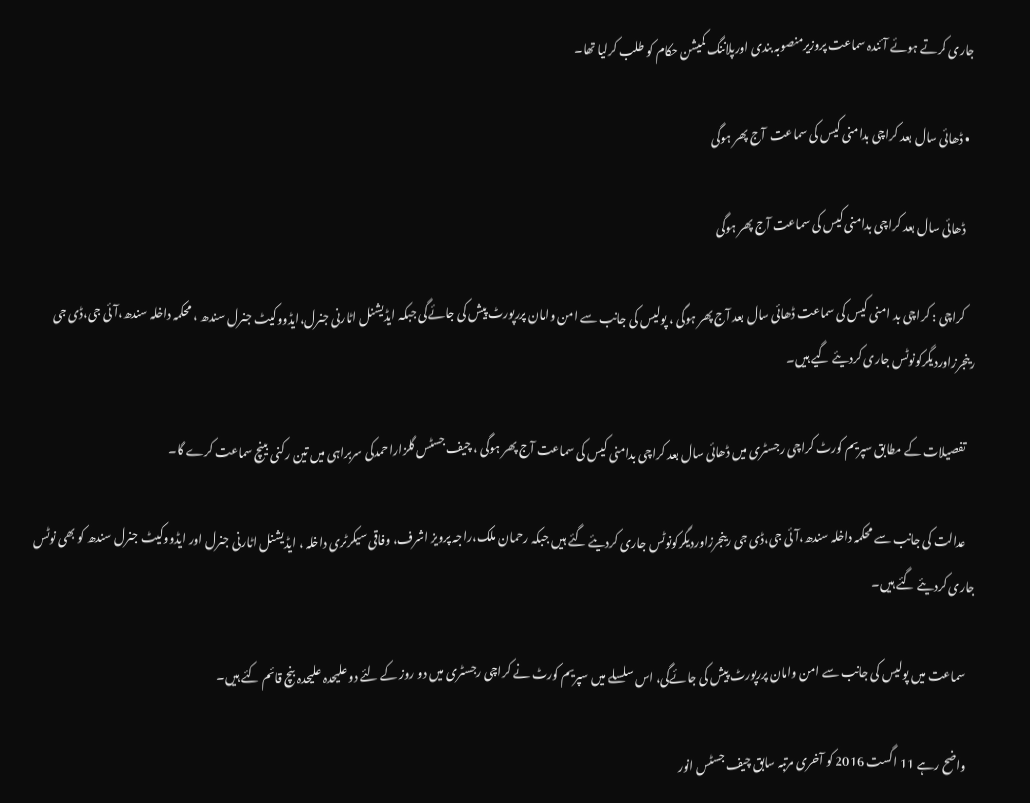جاری کرتے ہوئے آئندہ سماعت پروزیرمنصوبہ بندی اورپلاننگ کمیشن حکام کو طلب کرلیا تھا۔

  • ڈھائی سال بعد کراچی بدامنی کیس کی سماعت  آج پھر ہوگی

    ڈھائی سال بعد کراچی بدامنی کیس کی سماعت آج پھر ہوگی

    کراچی : کراچی بد امنی کیس کی سماعت ڈھائی سال بعد آج پھر ہوگی ، پولیس کی جانب سے امن وامان پررپورٹ پیش کی جائےگی جبکہ ایڈیشنل اٹارنی جنرل،ایڈووکیٹ جنرل سندھ ، محکمہ داخلہ سندھ،آئی جی،ڈی جی رینجرزاوردیگرکونوٹس جاری کردیئے گیے ہیں۔

    تفصیلات کے مطابق سپریم کورٹ کراچی رجسٹری میں ڈھائی سال بعد کراچی بدامنی کیس کی سماعت آج پھر ہوگی ، چیف جسٹس گلزاراحمدکی سربراہی میں تین رکنی بینچ سماعت کرے گا۔

    عدالت کی جانب سے محکمہ داخلہ سندھ،آئی جی،ڈی جی رینجرزاوردیگرکونوٹس جاری کردیئے گئے ہیں جبکہ رحمان ملک،راجہ پرویز اشرف، وفاقی سیکرٹری داخلہ ، ایڈیشنل اٹارنی جنرل اور ایڈووکیٹ جنرل سندھ کو بھی نوٹس جاری کردیئے گئے ہیں۔

    سماعت میں پولیس کی جانب سے امن وامان پررپورٹ پیش کی جائےگی، اس سلسلے میں سپریم کورٹ نے کراچی رجسٹری میں دو روز کے لئے دو علیحدہ علیحدہ بنچ قائم کئے ہیں۔

    واضح رہے 11 اگست 2016 کو آخری مرتبہ سابق چیف جسٹس انور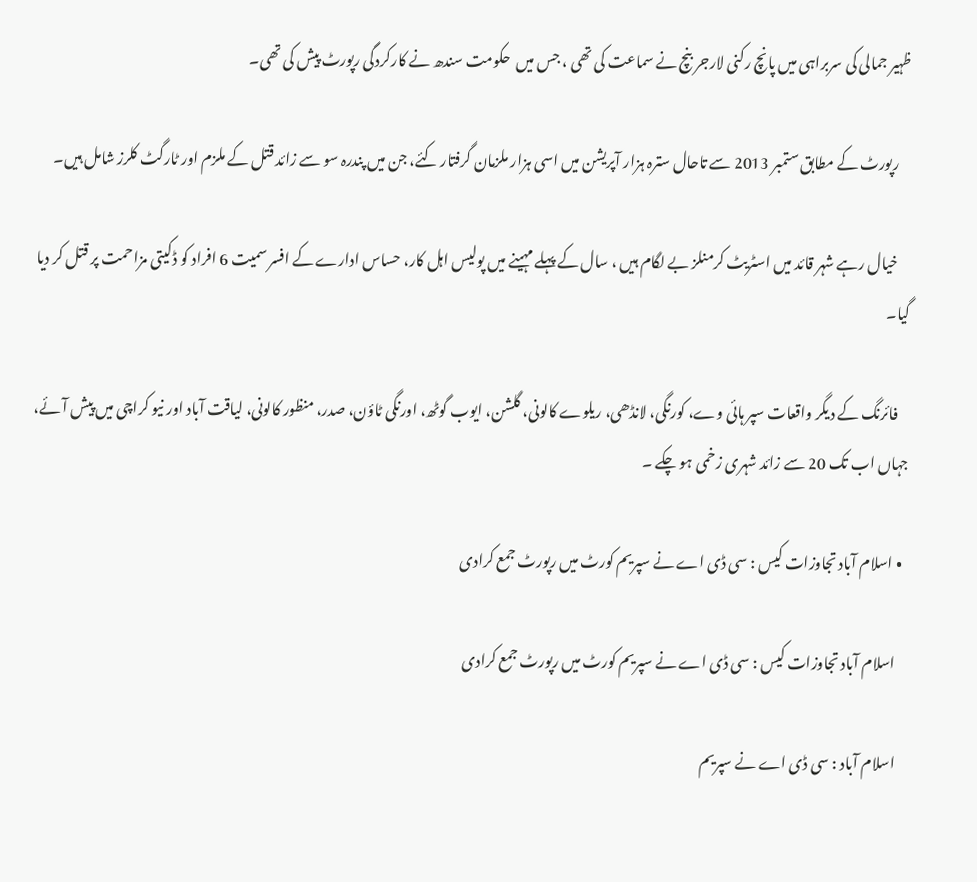ظہیر جمالی کی سربراہی میں پانچ رکنی لارجر بنچ نے سماعت کی تھی ، جس میں  حکومت سندھ نے کارکردگی رپورٹ پیش کی تھی۔

    رپورٹ کے مطابق ستمبر 2013 سے تاحال سترہ ہزار آپریشن میں اسی ہزار ملزمان گرفتار کئے، جن میں پندرہ سو سے زائد قتل کے ملزم اور ٹارگٹ کلرز شامل ہیں۔

    خیال رہے شہر قائد میں اسٹریٹ کرمنلز بے لگام ہیں ، سال کے پہلے مہینے میں پولیس اہل کار، حساس ادارے کے افسر سمیت 6 افراد کو ڈکیتی مزاحمت پر قتل کر دیا گیا۔

    فائرنگ کے دیگر واقعات سپر ہائی وے، کورنگی، لانڈھی، ریلوے کالونی، گلشن، ایوب گوٹھ، اورنگی ٹاؤن، صدر، منظور کالونی، لیاقت آباد اور نیو کراچی میں پیش آئے، جہاں اب تک 20 سے زائد شہری زخمی ہو چکے ۔

  • اسلام آباد تجاوزات کیس : سی ڈی اے نے سپریم کورٹ میں رپورٹ جمع کرادی

    اسلام آباد تجاوزات کیس : سی ڈی اے نے سپریم کورٹ میں رپورٹ جمع کرادی

    اسلام آباد : سی ڈی اے نے سپریم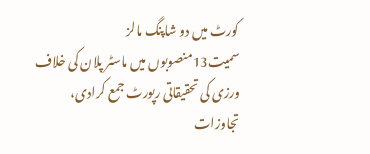کورٹ میں دو شاپنگ مالز سمیت13منصوبوں میں ماسٹر پلان کی خلاف ورزی کی تحقیقاتی رپورٹ جمع کرادی، تجاوزات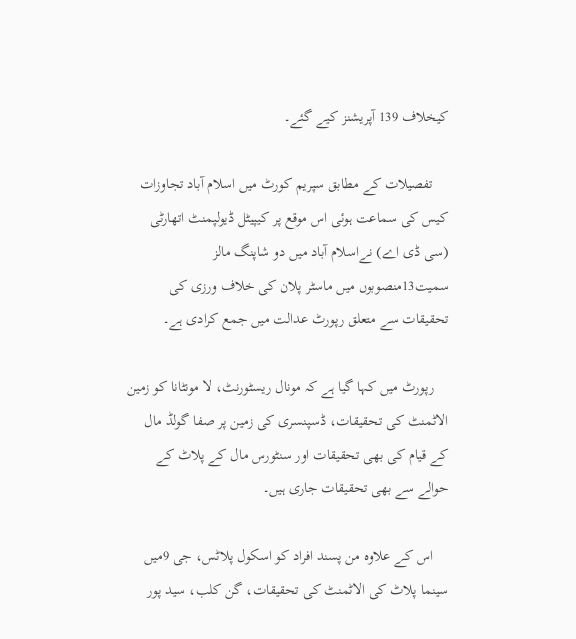کیخلاف 139 آپریشنز کیے گئے۔

    تفصیلات کے مطابق سپریم کورٹ میں اسلام آباد تجاوزات کیس کی سماعت ہوئی اس موقع پر کیپیٹل ڈیولپمنٹ اتھارٹی (سی ڈی اے) نےاسلام آباد میں دو شاپنگ مالز سمیت13منصوبوں میں ماسٹر پلان کی خلاف ورزی کی تحقیقات سے متعلق رپورٹ عدالت میں جمع کرادی ہے۔

    رپورٹ میں کہا گیا ہے کہ مونال ریسٹورنٹ، لا مونٹانا کو زمین الاٹمنٹ کی تحقیقات، ڈسپنسری کی زمین پر صفا گولڈ مال کے قیام کی بھی تحقیقات اور سنٹورس مال کے پلاٹ کے حوالے سے بھی تحقیقات جاری ہیں۔

    اس کے علاوہ من پسند افراد کو اسکول پلاٹس، جی 9میں سینما پلاٹ کی الاٹمنٹ کی تحقیقات، گن کلب، سید پور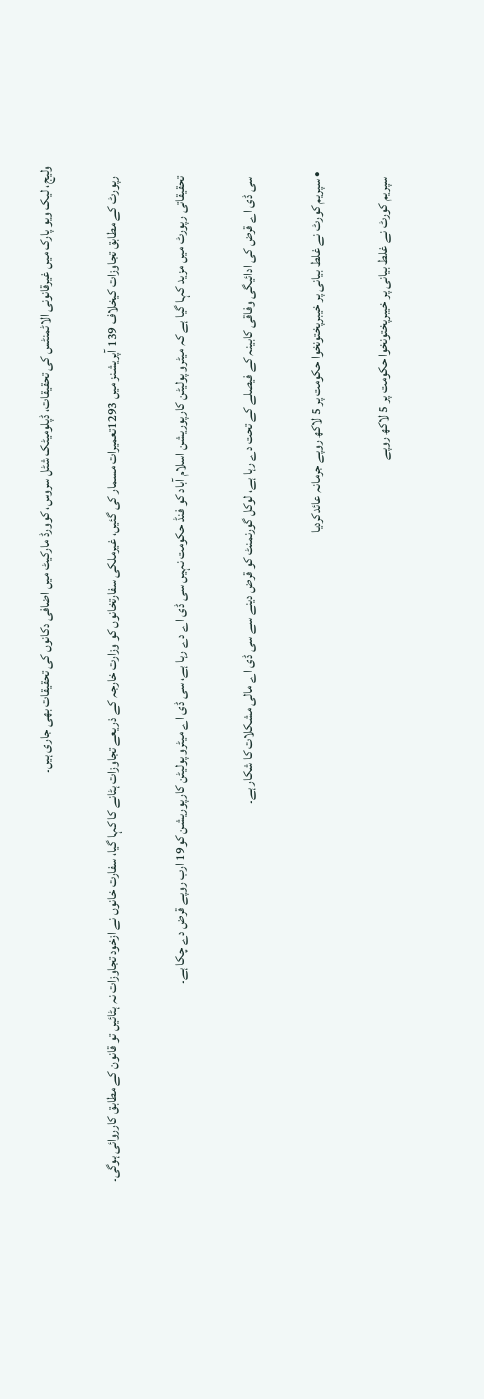ولیج، لیک ویو پارک میں غیرقانونی الاٹمنٹس کی تحقیقات، ڈپلومیٹک شٹل سروس، کوورڈ مارکیٹ میں اضافی دکانوں کی تحقیقات بھی جاری ہیں۔

    رپورٹ کے مطابق تجاوزات کیخلاف 139 آپریشنز میں 1293تعمیرات مسمار کی گئیں، غیرملکی سفارتخانوں کو وزارت خارجہ کے ذریعے تجاوزات ہٹانے کا کہا گیا، سفارت خانوں نے ازخود تجاوزات نہ ہٹائیں تو قانون کے مطابق کارروائی ہوگی۔

    تحقیقاتی رپورٹ میں مزید کہا گیا ہے کہ میٹرو پولیٹن کارپوریشن اسلام آباد کو فنڈ حکومت نہیں سی ڈی اے دے رہا ہے، سی ڈی اے میٹرو پولیٹن کارپوریشن کو19 ارب روپے قرض دے چکا ہے۔

    سی ڈی اے قرض کی ادائیگی وفاقی کابینہ کے فیصلے کے تحت دے رہا ہے، لوکل گورنمنٹ کو قرض دینے سے سی ڈی اے مالی مشکلات کا شکار ہے۔

  • سپریم کورٹ نے غلط بیانی پر خیبرپختونخوا حکومت پر 5 لاکھ روپے جرمانہ عائدکردیا

    سپریم کورٹ نے غلط بیانی پر خیبرپختونخوا حکومت پر 5 لاکھ روپے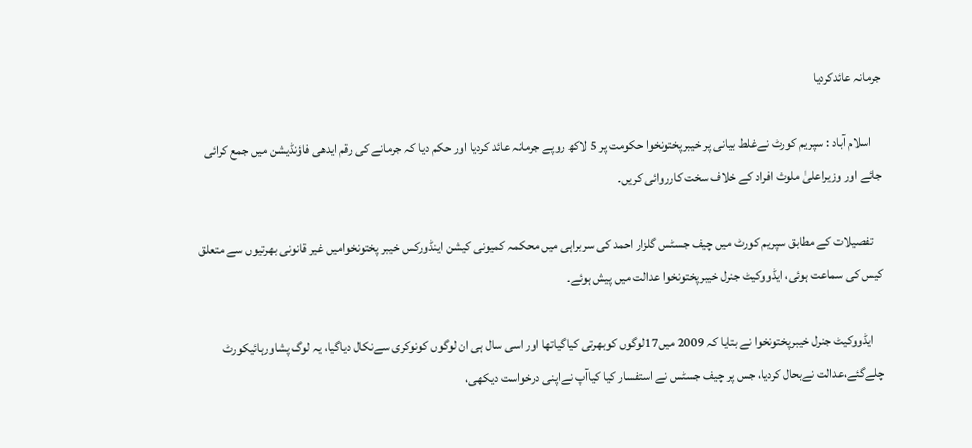جرمانہ عائدکردیا

    اسلام آباد : سپریم کورٹ نےغلط بیانی پر خیبرپختونخوا حکومت پر 5 لاکھ روپے جرمانہ عائد کردیا اور حکم دیا کہ جرمانے کی رقم ایدھی فاؤنڈیشن میں جمع کرائی جائے اور وزیراعلیٰ ملوث افراد کے خلاف سخت کارروائی کریں۔

    تفصیلات کے مطابق سپریم کورٹ میں چیف جسٹس گلزار احمد کی سربراہی میں محکمہ کمیونی کیشن اینڈورکس خیبر پختونخوامیں غیر قانونی بھرتیوں سے متعلق کیس کی سماعت ہوئی، ایڈووکیٹ جنرل خیبرپختونخوا عدالت میں پیش ہوئے۔

    ایڈووکیٹ جنرل خیبرپختونخوا نے بتایا کہ 2009 میں17لوگوں کوبھرتی کیاگیاتھا اور اسی سال ہی ان لوگوں کونوکری سےنکال دیاگیا، یہ لوگ پشاورہائیکورٹ چلےگئے،عدالت نےبحال کردیا، جس پر چیف جسٹس نے استفسار کیا کیاآپ نےاپنی درخواست دیکھی،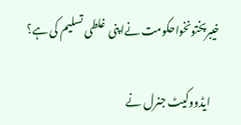خیبرپختونخواحکومت نےاپنی غلطی تسلیم کی ہے؟

    ایڈووکیٹ جنرل نے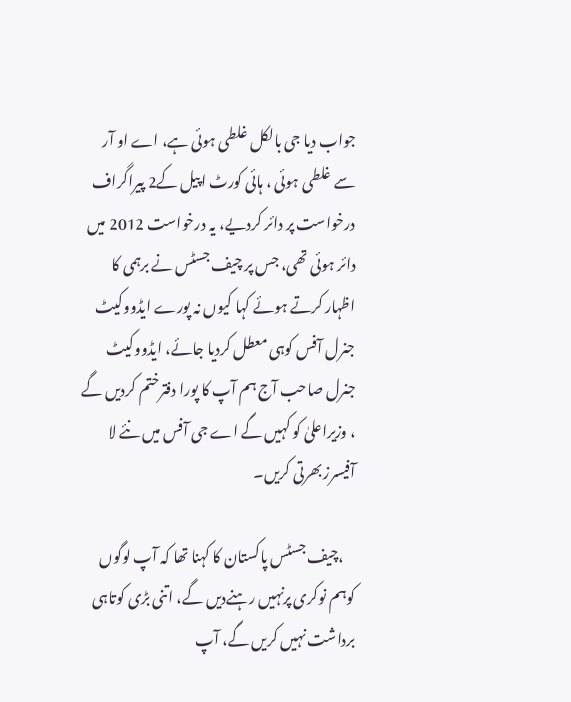جواب دیا جی بالکل غلطی ہوئی ہے، اے او آر سے غلطی ہوئی ، ہائی کورٹ اپیل کے2 پیراگراف درخواست پر دائر کردیے، یہ درخواست 2012 میں دائر ہوئی تھی، جس پر چیف جسٹس نے برہمی کا اظہار کرتے ہوئے کہا کیوں نہ پورے ایڈووکیٹ جنرل آفس کوہی معطل کردیا جائے، ایڈووکیٹ جنرل صاحب آج ہم آپ کا پورا دفترختم کردیں گے ، وزیراعلیٰ کو کہیں گے اے جی آفس میں نئے لا آفیسرز بھرتی کریں۔

    ،چیف جسٹس پاکستان کا کہنا تھا کہ آپ لوگوں کوہم نوکری پرنہیں رہنےدیں گے، اتنی بڑی کوتاہی برداشت نہیں کریں گے، آپ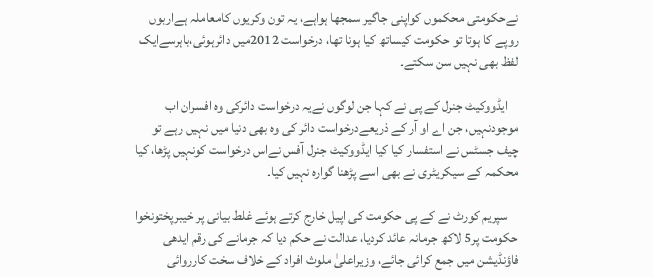نےحکومتی محکموں کواپنی جاگیر سمجھا ہواہے، یہ تون وکریوں کامعاملہ ہےاربوں روپے کا ہوتا تو حکومت کیساتھ کیا ہونا تھا، درخواست 2012میں دائرہوئی،باہرسےایک لفظ بھی نہیں سن سکتے۔

    ایڈووکیٹ جنرل کے پی نے کہا جن لوگوں نےیہ درخواست دائرکی وہ افسران اب موجودنہیں، جن اے او آر کے ذریعےدرخواست دائر کی وہ بھی دنیا میں نہیں رہے تو چیف جسٹس نے استفسار کیا کیا ایڈووکیٹ جنرل آفس نےاس درخواست کونہیں پڑھا، کیا محکمہ کے سیکریٹری نے بھی اسے پڑھنا گوارہ نہیں کیا۔

    سپریم کورٹ نے کے پی حکومت کی اپیل خارج کرتے ہوئے غلط بیانی پر خیبرپختونخوا حکومت پر5 لاکھ جرمانہ عائد کردیا، عدالت نے حکم دیا کہ جرمانے کی رقم ایدھی فاؤنڈیشن میں جمع کرائی جائے، وزیراعلیٰ ملوث افراد کے خلاف سخت کارروائی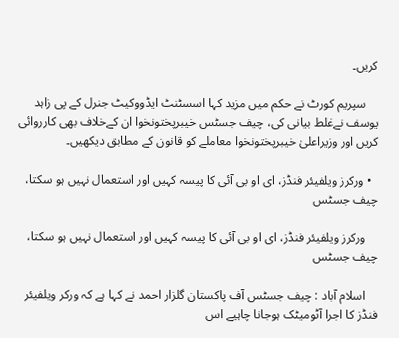کریں۔

    سپریم کورٹ نے حکم میں مزید کہا اسسٹنٹ ایڈووکیٹ جنرل کے پی زاہد یوسف نےغلط بیانی کی، چیف جسٹس خیبرپختونخوا ان کےخلاف بھی کارروائی کریں اور وزیراعلیٰ خیبرپختونخوا معاملے کو قانون کے مطابق دیکھیں۔

  • ورکرز ویلفیئر فنڈز، ای او بی آئی کا پیسہ کہیں اور استعمال نہیں ہو سکتا، چیف جسٹس

    ورکرز ویلفیئر فنڈز، ای او بی آئی کا پیسہ کہیں اور استعمال نہیں ہو سکتا، چیف جسٹس

    اسلام آباد : چیف جسٹس آف پاکستان گلزار احمد نے کہا ہے کہ ورکر ویلفیئر فنڈز کا اجرا آٹومیٹک ہوجانا چاہیے اس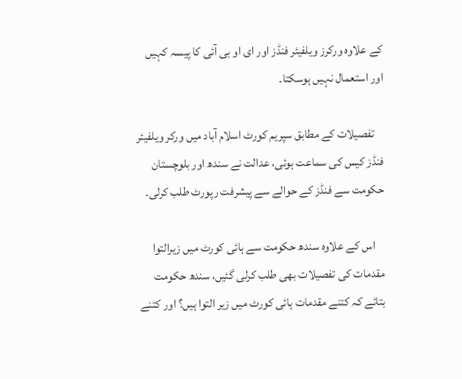کے علاوہ ورکرز ویلفیئر فنڈز اور ای او بی آئی کا پیسہ کہیں اور استعمال نہیں ہوسکتا۔

    تفصیلات کے مطابق سپریم کورٹ اسلام آباد میں ورکر ویلفیئر فنڈز کیس کی سماعت ہوئی، عدالت نے سندھ اور بلوچستان حکومت سے فنڈز کے حوالے سے پیشرفت رپورٹ طلب کرلی۔

    اس کے علاوہ سندھ حکومت سے ہائی کورٹ میں زیرالتوا مقدمات کی تفصیلات بھی طلب کرلی گئیں، سندھ حکومت بتائے کہ کتنے مقدمات ہائی کورٹ میں زیر التوا ہیں؟ اور کتنے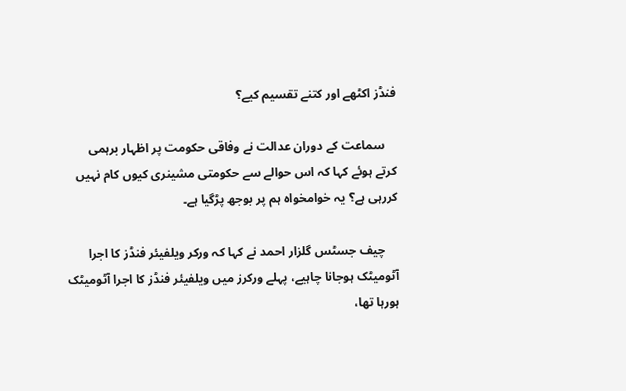فنڈز اکٹھے اور کتنے تقسیم کیے؟

    سماعت کے دوران عدالت نے وفاقی حکومت پر اظہار برہمی کرتے ہوئے کہا کہ اس حوالے سے حکومتی مشینری کیوں کام نہیں کررہی ہے؟ یہ خوامخواہ ہم پر بوجھ پڑگیا ہے۔

    چیف جسٹس گلزار احمد نے کہا کہ ورکر ویلفیئر فنڈز کا اجرا آٹومیٹک ہوجانا چاہیے، پہلے ورکرز میں ویلفیئر فنڈز کا اجرا آٹومیٹک ہورہا تھا،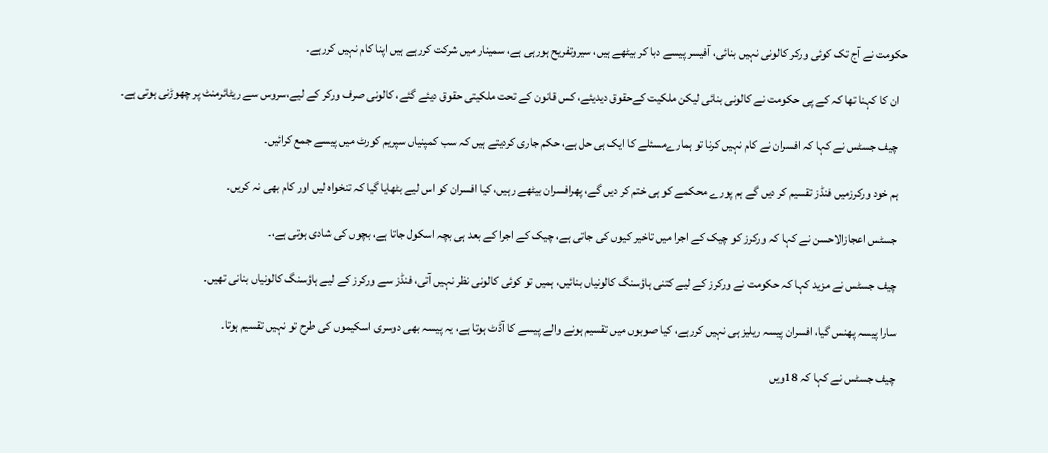حکومت نے آج تک کوئی ورکر کالونی نہیں بنائی، آفیسر پیسے دبا کر بیٹھے ہیں، سیروتفریح ہورہی ہے، سمینار میں شرکت کررہے ہیں اپنا کام نہیں کررہے۔

    ان کا کہنا تھا کہ کے پی حکومت نے کالونی بنائی لیکن ملکیت کےحقوق دیدیئے، کس قانون کے تحت ملکیتی حقوق دیئے گئے، کالونی صرف ورکر کے لیے،سروس سے ریٹائرمنٹ پر چھوڑنی ہوتی ہے۔

    چیف جسٹس نے کہا کہ افسران نے کام نہیں کرنا تو ہمارےمسئلے کا ایک ہی حل ہے، حکم جاری کردیتے ہیں کہ سب کمپنیاں سپریم کورٹ میں پیسے جمع کرائیں۔

    ہم خود ورکرزمیں فنڈز تقسیم کر دیں گے ہم پورے محکمے کو ہی ختم کر دیں گے، پھرافسران بیٹھے رہیں، کیا افسران کو اس لیے بٹھایا گیا کہ تنخواہ لیں اور کام بھی نہ کریں۔

    جسٹس اعجازالاحسن نے کہا کہ ورکرز کو چیک کے اجرا میں تاخیر کیوں کی جاتی ہے، چیک کے اجرا کے بعد ہی بچہ اسکول جاتا ہے، بچوں کی شادی ہوتی ہے،۔

    چیف جسٹس نے مزید کہا کہ حکومت نے ورکرز کے لیے کتنی ہاؤسنگ کالونیاں بنائیں، ہمیں تو کوئی کالونی نظر نہیں آتی، فنڈز سے ورکرز کے لیے ہاؤسنگ کالونیاں بنانی تھیں۔

    سارا پیسہ پھنس گیا، افسران پیسہ ریلیز ہی نہیں کررہے، کیا صوبوں میں تقسیم ہونے والے پیسے کا آڈٹ ہوتا ہے، یہ پیسہ بھی دوسری اسکیموں کی طرح تو نہیں تقسیم ہوتا۔

    چیف جسٹس نے کہا کہ 18ویں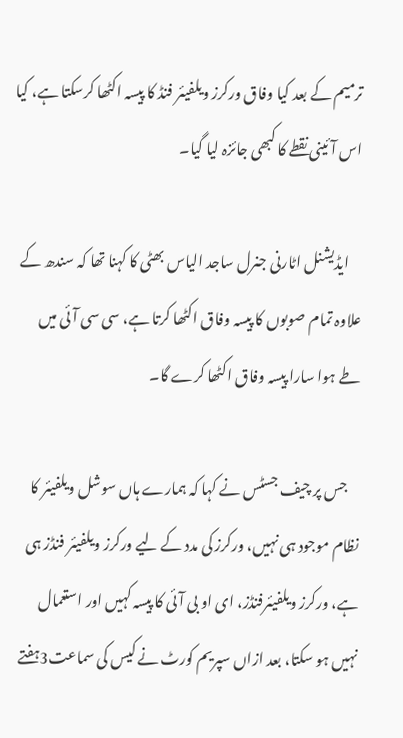ترمیم کے بعد کیا وفاق ورکرز ویلفیئر فنڈ کا پیسہ اکٹھا کرسکتا ہے، کیا اس آئینی نقطے کا کبھی جائزہ لیا گیا۔

    ایڈیشنل اٹارنی جنرل ساجد الیاس بھٹی کا کہنا تھا کہ سندھ کے علاوہ تمام صوبوں کا پیسہ وفاق اکٹھا کرتا ہے، سی سی آئی میں طے ہوا سارا پیسہ وفاق اکٹھا کرے گا۔

    جس پر چیف جسٹس نے کہا کہ ہمارے ہاں سوشل ویلفیئر کا نظام موجود ہی نہیں، ورکرز کی مدد کے لیے ورکرز ویلفیئر فنڈز ہی ہے، ورکرز ویلفیئرفنڈز، ای او بی آئی کا پیسہ کہیں اور استعمال نہیں ہو سکتا، بعد ازاں سپریم کورٹ نے کیس کی سماعت3ہفتے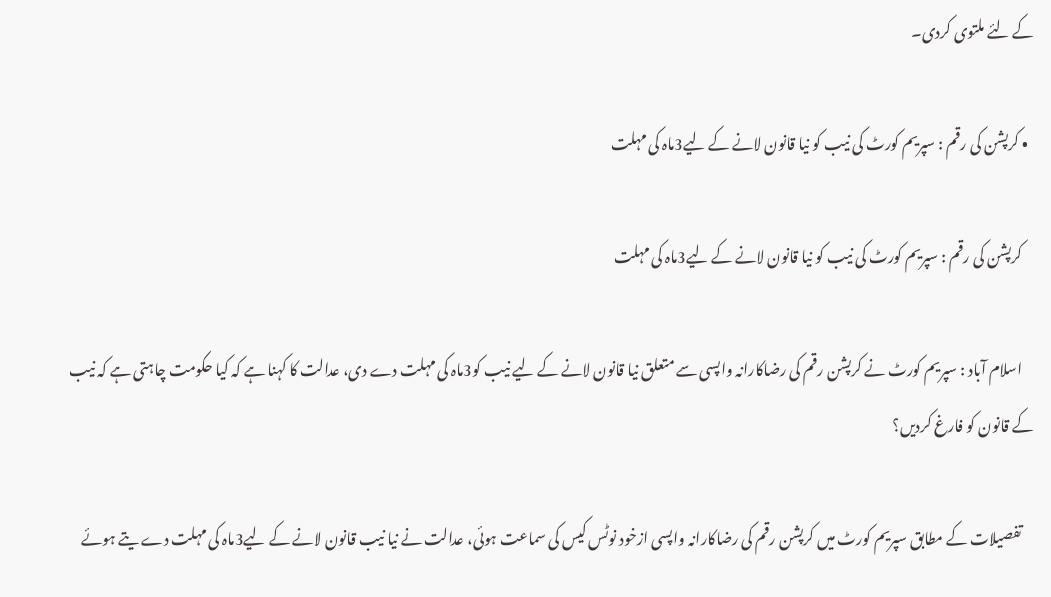کے لئے ملتوی کردی۔

  • کرپشن کی رقم : سپریم کورٹ کی نیب کو نیا قانون لانے کے لیے3ماہ کی مہلت

    کرپشن کی رقم : سپریم کورٹ کی نیب کو نیا قانون لانے کے لیے3ماہ کی مہلت

    اسلام آباد : سپریم کورٹ نے کرپشن رقم کی رضاکارانہ واپسی سے متعلق نیا قانون لانے کے لیے نیب کو3ماہ کی مہلت دے دی، عدالت کا کہنا ہے کہ کیا حکومت چاہتی ہے کہ نیب کے قانون کو فارغ کردیں؟

    تفصیلات کے مطابق سپریم کورٹ میں کرپشن رقم کی رضاکارانہ واپسی ازخود نوٹس کیس کی سماعت ہوئی، عدالت نے نیا نیب قانون لانے کے لیے3ماہ کی مہلت دے یتے ہوئے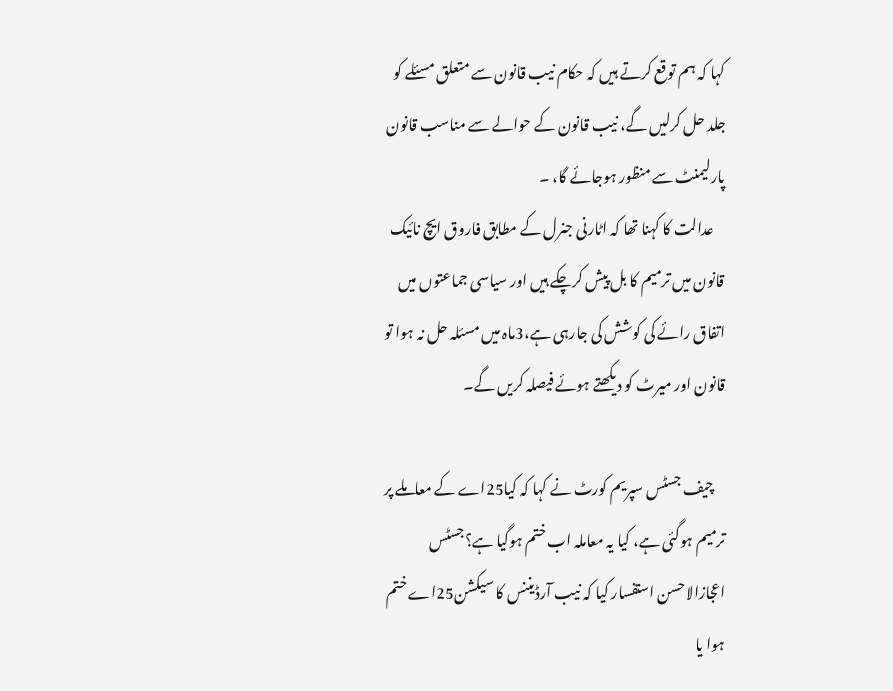کہا کہ ہم توقع کرتے ہیں کہ حکام نیب قانون سے متعلق مسئلے کو جلد حل کرلیں گے، نیب قانون کے حوالے سے مناسب قانون پارلیمنٹ سے منظور ہوجائے گا، ۔
    عدالت کا کہنا تھا کہ اٹارنی جنرل کے مطابق فاروق ایچ نائیک قانون میں ترمیم کا بل پیش کرچکے ہیں اور سیاسی جماعتوں میں اتفاق رائے کی کوشش کی جارہی ہے،3ماہ میں مسئلہ حل نہ ہوا تو قانون اور میرٹ کو دیکھتے ہوئے فیصلہ کریں گے۔

    چیف جسٹس سپریم کورٹ نے کہا کہ کیا25اے کے معاملے پر ترمیم ہوگئی ہے، کیا یہ معاملہ اب ختم ہوگیا ہے؟جسٹس اعجازالاحسن استفسار کیا کہ نیب آرڈیننس کا سیکشن25اے ختم ہوا یا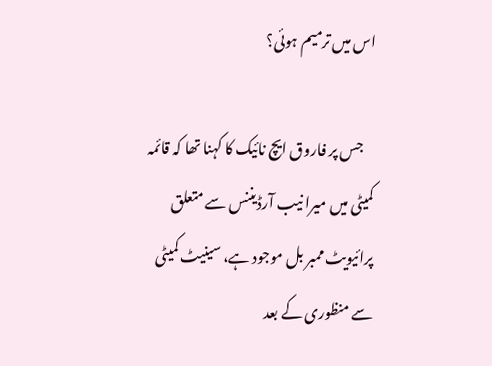اس میں ترمیم ہوئی؟

    جس پر فاروق ایچ نائیک کا کہنا تھا کہ قائمہ کمیٹی میں میرا نیب آرڈیننس سے متعلق پرائیویٹ ممبر بل موجود ہے، سینیٹ کمیٹی سے منظوری کے بعد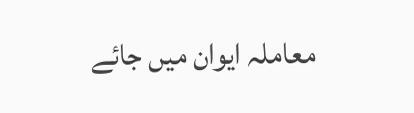معاملہ ایوان میں جائے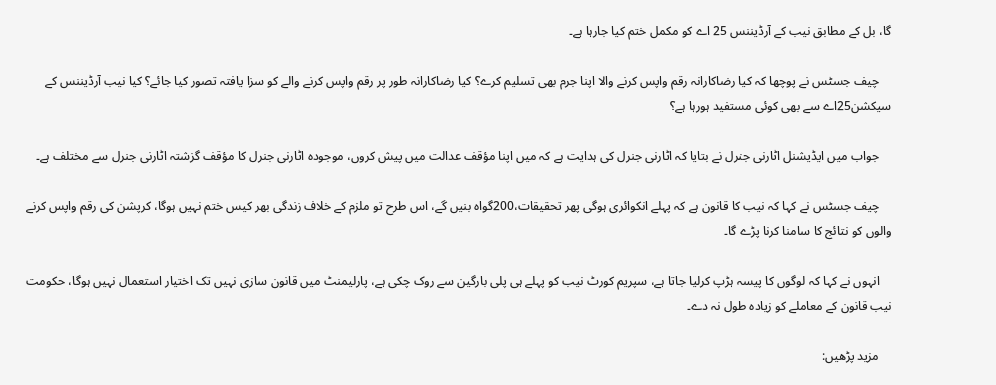گا، بل کے مطابق نیب کے آرڈیننس 25 اے کو مکمل ختم کیا جارہا ہے۔

    چیف جسٹس نے پوچھا کہ کیا رضاکارانہ رقم واپس کرنے والا اپنا جرم بھی تسلیم کرے؟ کیا رضاکارانہ طور پر رقم واپس کرنے والے کو سزا یافتہ تصور کیا جائے؟ کیا نیب آرڈیننس کے سیکشن25اے سے بھی کوئی مستفید ہورہا ہے؟

    جواب میں ایڈیشنل اٹارنی جنرل نے بتایا کہ اٹارنی جنرل کی ہدایت ہے کہ میں اپنا مؤقف عدالت میں پیش کروں، موجودہ اٹارنی جنرل کا مؤقف گزشتہ اٹارنی جنرل سے مختلف ہے۔

    چیف جسٹس نے کہا کہ نیب کا قانون ہے کہ پہلے انکوائری ہوگی پھر تحقیقات،200گواہ بنیں گے، اس طرح تو ملزم کے خلاف زندگی بھر کیس ختم نہیں ہوگا، کرپشن کی رقم واپس کرنے والوں کو نتائج کا سامنا کرنا پڑے گا۔

    انہوں نے کہا کہ لوگوں کا پیسہ ہڑپ کرلیا جاتا ہے، سپریم کورٹ نیب کو پہلے ہی پلی بارگین سے روک چکی ہے، پارلیمنٹ میں قانون سازی نہیں تک اختیار استعمال نہیں ہوگا، حکومت نیب قانون کے معاملے کو زیادہ طول نہ دے۔

    مزید پڑھیں: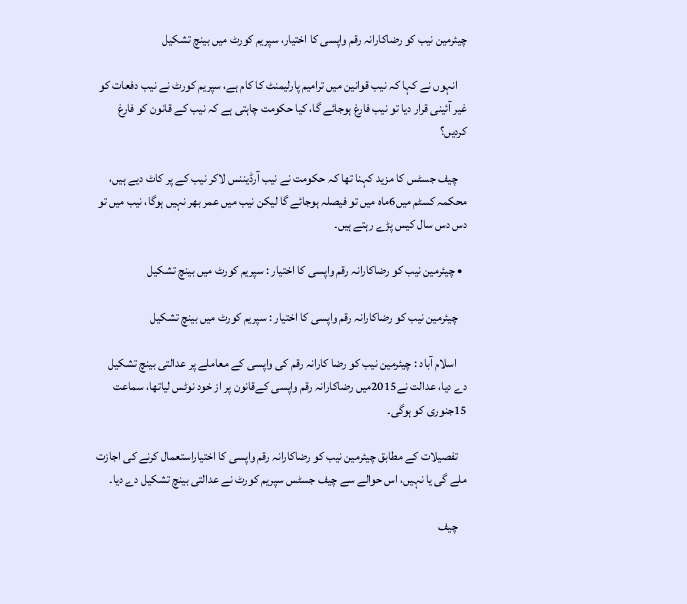چیئرمین نیب کو رضاکارانہ رقم واپسی کا اختیار، سپریم کورٹ میں بینچ تشکیل

    انہوں نے کہا کہ نیب قوانین میں ترامیم پارلیمنٹ کا کام ہے، سپریم کورٹ نے نیب دفعات کو غیر آئینی قرار دیا تو نیب فارغ ہوجائے گا، کیا حکومت چاہتی ہے کہ نیب کے قانون کو فارغ کردیں؟

    چیف جسٹس کا مزید کہنا تھا کہ حکومت نے نیب آرڈیننس لاکر نیب کے پر کاٹ دیے ہیں، محکمہ کسٹم میں6ماہ میں تو فیصلہ ہوجائے گا لیکن نیب میں عمر بھر نہیں ہوگا، نیب میں تو دس دس سال کیس پڑے رہتے ہیں۔

  • چیئرمین نیب کو رضاکارانہ رقم واپسی کا اختیار : سپریم کورٹ میں بینچ تشکیل

    چیئرمین نیب کو رضاکارانہ رقم واپسی کا اختیار : سپریم کورٹ میں بینچ تشکیل

    اسلام آباد : چیئرمین نیب کو رضا کارانہ رقم کی واپسی کے معاملے پر عدالتی بینچ تشکیل دے دیا، عدالت نے2015میں رضاکارانہ رقم واپسی کےقانون پر از خود نوٹس لیاتھا، سماعت 15جنوری کو ہوگی۔

    تفصیلات کے مطابق چیئرمین نیب کو رضاکارانہ رقم واپسی کا اختیاراستعمال کرنے کی اجازت ملے گی یا نہیں، اس حوالے سے چیف جسٹس سپریم کورٹ نے عدالتی بینچ تشکیل دے دیا۔

    چیف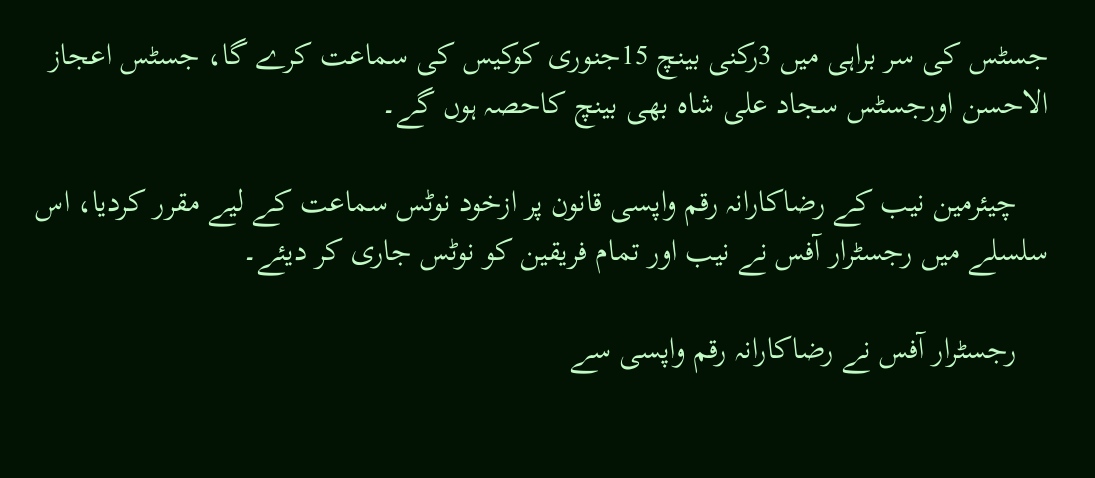جسٹس کی سر براہی میں 3رکنی بینچ 15جنوری کوکیس کی سماعت کرے گا، جسٹس اعجاز الاحسن اورجسٹس سجاد علی شاہ بھی بینچ کاحصہ ہوں گے۔

    چیئرمین نیب کے رضاکارانہ رقم واپسی قانون پر ازخود نوٹس سماعت کے لیے مقرر کردیا، اس سلسلے میں رجسٹرار آفس نے نیب اور تمام فریقین کو نوٹس جاری کر دیئے۔

    رجسٹرار آفس نے رضاکارانہ رقم واپسی سے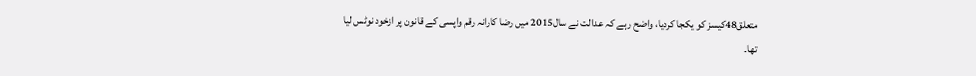متعلق48کیسز کو یکجا کردیا، واضح رہے کہ عدالت نے سال2015 میں رضا کارانہ رقم واپسی کے قانون پر ازخود نوٹس لیا تھا۔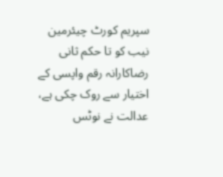سپریم کورٹ چیئرمین نیب کو تا حکم ثانی رضاکارانہ رقم واپسی کے اختیار سے روک چکی ہے، عدالت نے نوٹس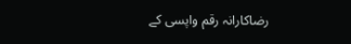رضاکارانہ رقم واپسی کے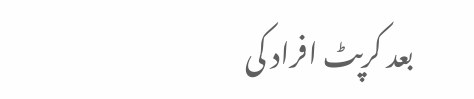بعد کرپٹ افراد کی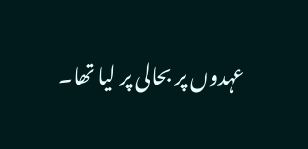عہدوں پر بحالی پر لیا تھا۔